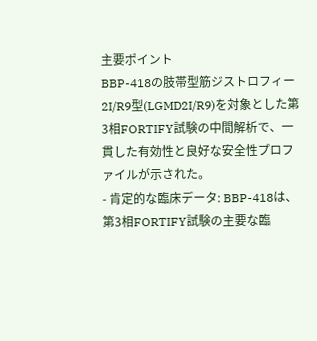主要ポイント
BBP-418の肢帯型筋ジストロフィー2I/R9型(LGMD2I/R9)を対象とした第3相FORTIFY試験の中間解析で、一貫した有効性と良好な安全性プロファイルが示された。
- 肯定的な臨床データ: BBP-418は、第3相FORTIFY試験の主要な臨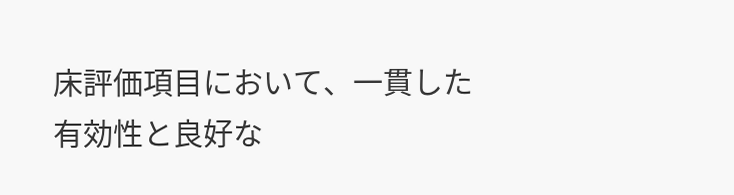床評価項目において、一貫した有効性と良好な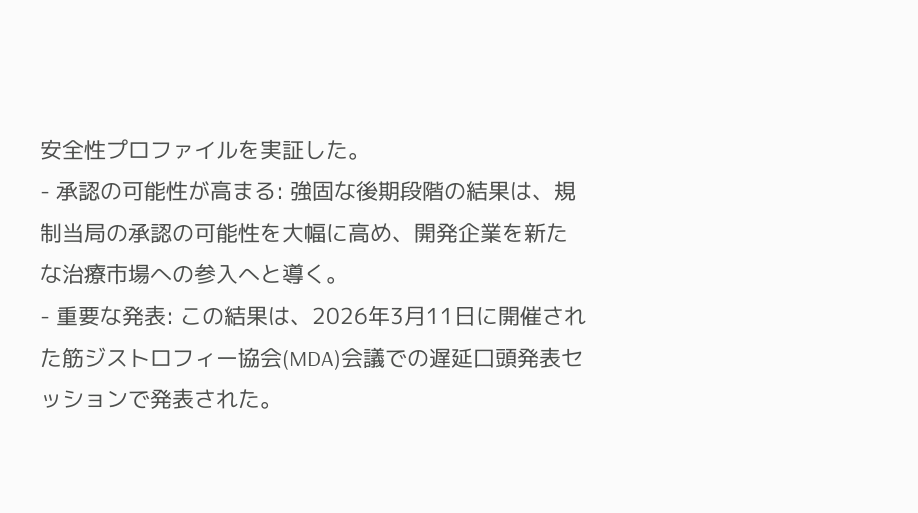安全性プロファイルを実証した。
- 承認の可能性が高まる: 強固な後期段階の結果は、規制当局の承認の可能性を大幅に高め、開発企業を新たな治療市場への参入へと導く。
- 重要な発表: この結果は、2026年3月11日に開催された筋ジストロフィー協会(MDA)会議での遅延口頭発表セッションで発表された。